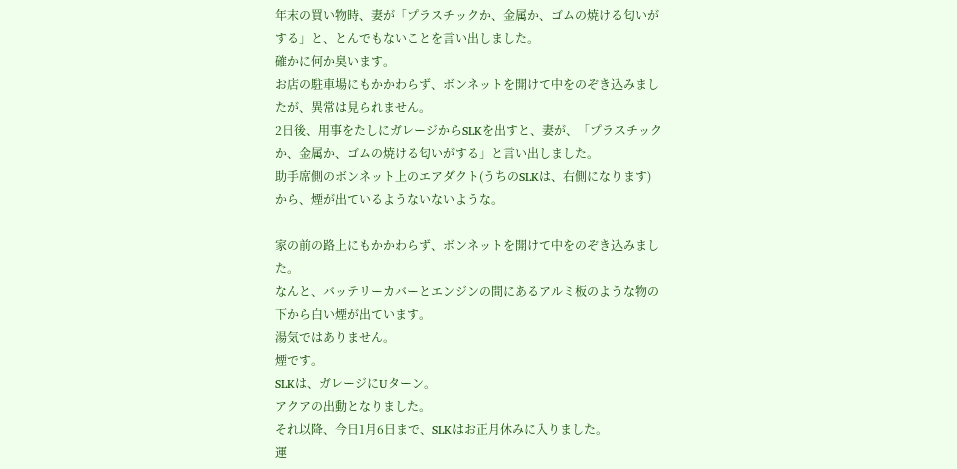年末の買い物時、妻が「プラスチックか、金属か、ゴムの焼ける匂いがする」と、とんでもないことを言い出しました。
確かに何か臭います。
お店の駐車場にもかかわらず、ボンネットを開けて中をのぞき込みましたが、異常は見られません。
2日後、用事をたしにガレージからSLKを出すと、妻が、「プラスチックか、金属か、ゴムの焼ける匂いがする」と言い出しました。
助手席側のボンネット上のエアダクト(うちのSLKは、右側になります)から、煙が出ているようないないような。

家の前の路上にもかかわらず、ボンネットを開けて中をのぞき込みました。
なんと、バッテリーカバーとエンジンの間にあるアルミ板のような物の下から白い煙が出ています。
湯気ではありません。
煙です。
SLKは、ガレージにUターン。
アクアの出動となりました。
それ以降、今日1月6日まで、SLKはお正月休みに入りました。
運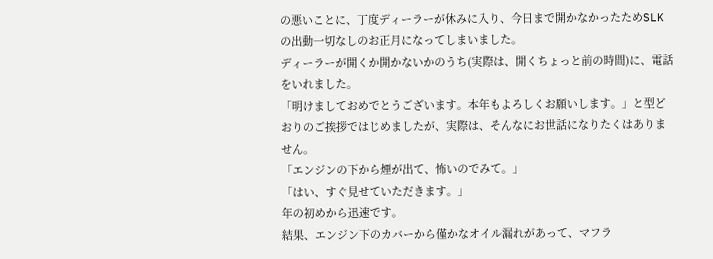の悪いことに、丁度ディーラーが休みに入り、今日まで開かなかったためSLKの出動一切なしのお正月になってしまいました。
ディーラーが開くか開かないかのうち(実際は、開くちょっと前の時間)に、電話をいれました。
「明けましておめでとうございます。本年もよろしくお願いします。」と型どおりのご挨拶ではじめましたが、実際は、そんなにお世話になりたくはありません。
「エンジンの下から煙が出て、怖いのでみて。」
「はい、すぐ見せていただきます。」
年の初めから迅速です。
結果、エンジン下のカバーから僅かなオイル漏れがあって、マフラ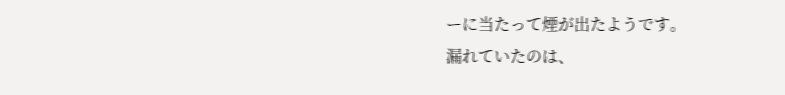ーに当たって煙が出たようです。
漏れていたのは、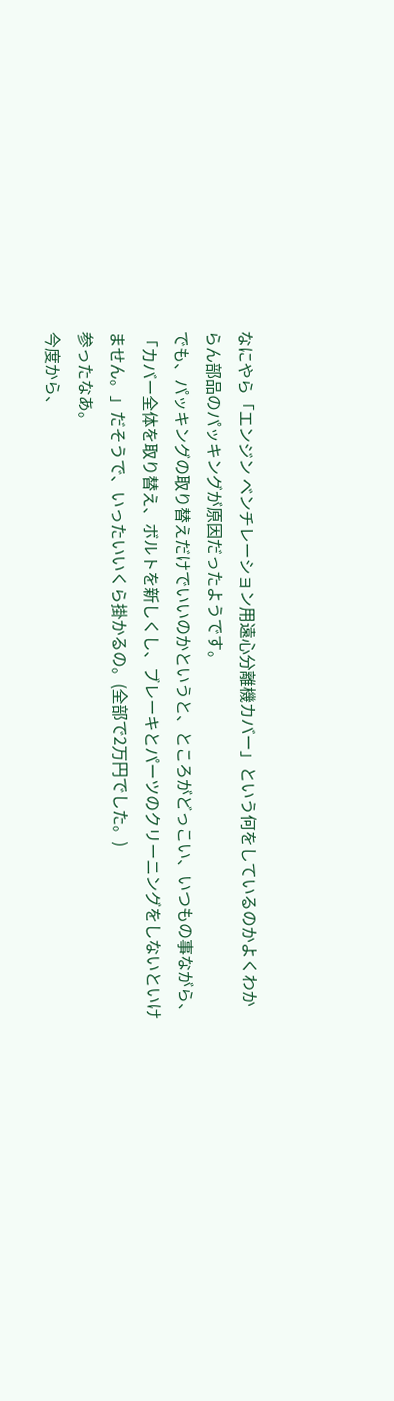なにやら「エンジン ベンチレーション用遠心分離機カバー」という何をしているのかよくわからん部品のパッキングが原因だったようです。
でも、パッキングの取り替えだけでいいのかというと、ところがどっこい、いつもの事ながら、「カバー全体を取り替え、ボルトを新しくし、ブレーキとパーツのクリーニングをしないといけません。」だそうで、いったいいくら掛かるの。(全部で2万円でした。)
参ったなあ。
今度から、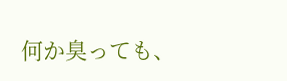何か臭っても、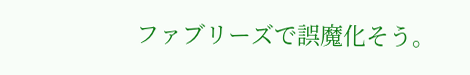ファブリーズで誤魔化そう。